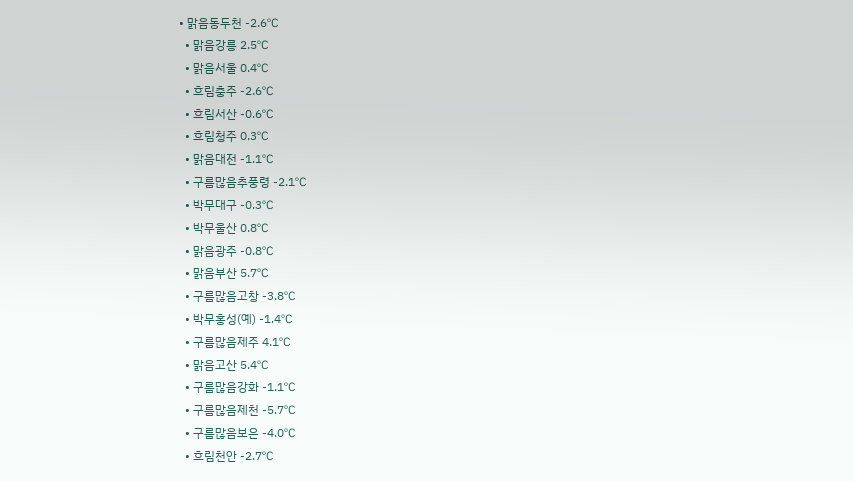• 맑음동두천 -2.6℃
  • 맑음강릉 2.5℃
  • 맑음서울 0.4℃
  • 흐림충주 -2.6℃
  • 흐림서산 -0.6℃
  • 흐림청주 0.3℃
  • 맑음대전 -1.1℃
  • 구름많음추풍령 -2.1℃
  • 박무대구 -0.3℃
  • 박무울산 0.8℃
  • 맑음광주 -0.8℃
  • 맑음부산 5.7℃
  • 구름많음고창 -3.8℃
  • 박무홍성(예) -1.4℃
  • 구름많음제주 4.1℃
  • 맑음고산 5.4℃
  • 구름많음강화 -1.1℃
  • 구름많음제천 -5.7℃
  • 구름많음보은 -4.0℃
  • 흐림천안 -2.7℃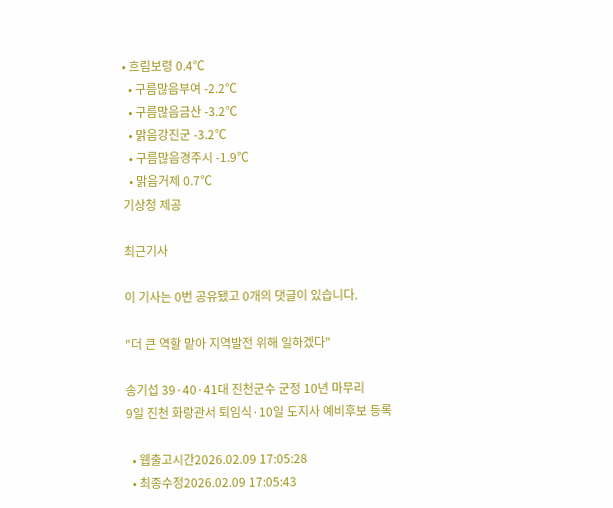• 흐림보령 0.4℃
  • 구름많음부여 -2.2℃
  • 구름많음금산 -3.2℃
  • 맑음강진군 -3.2℃
  • 구름많음경주시 -1.9℃
  • 맑음거제 0.7℃
기상청 제공

최근기사

이 기사는 0번 공유됐고 0개의 댓글이 있습니다.

"더 큰 역할 맡아 지역발전 위해 일하겠다"

송기섭 39·40·41대 진천군수 군정 10년 마무리
9일 진천 화랑관서 퇴임식·10일 도지사 예비후보 등록

  • 웹출고시간2026.02.09 17:05:28
  • 최종수정2026.02.09 17:05:43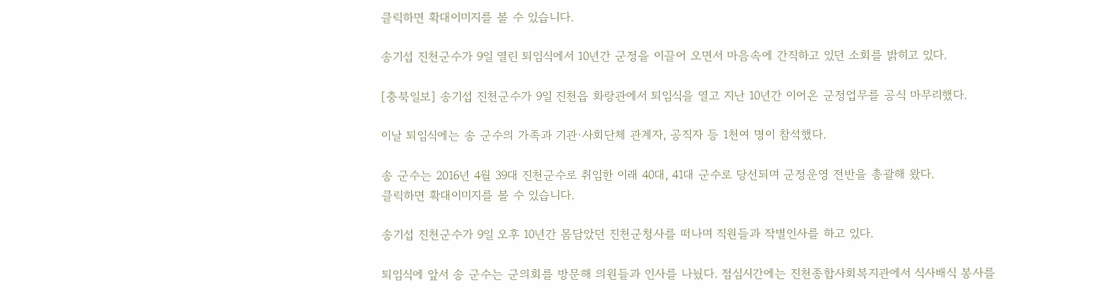클릭하면 확대이미지를 볼 수 있습니다.

송기섭 진천군수가 9일 열린 퇴임식에서 10년간 군정을 이끌어 오면서 마음속에 간직하고 있던 소회를 밝히고 있다.

[충북일보] 송기섭 진천군수가 9일 진천읍 화랑관에서 퇴임식을 열고 지난 10년간 이어온 군정업무를 공식 마무리했다.

이날 퇴임식에는 송 군수의 가족과 기관·사회단체 관계자, 공직자 등 1천여 명이 참석했다.

송 군수는 2016년 4월 39대 진천군수로 취임한 이래 40대, 41대 군수로 당선되며 군정운영 전반을 총괄해 왔다.
클릭하면 확대이미지를 볼 수 있습니다.

송기섭 진천군수가 9일 오후 10년간 몸담았던 진천군청사를 떠나며 직원들과 작별인사를 하고 있다.

퇴임식에 앞서 송 군수는 군의회를 방문해 의원들과 인사를 나눴다. 점심시간에는 진천종합사회복지관에서 식사배식 봉사를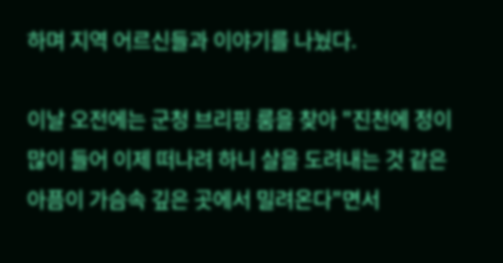하며 지역 어르신들과 이야기를 나눴다.

이날 오전에는 군청 브리핑 룸을 찾아 "진천에 정이 많이 들어 이제 떠나려 하니 살을 도려내는 것 같은 아픔이 가슴속 깊은 곳에서 밀려온다"면서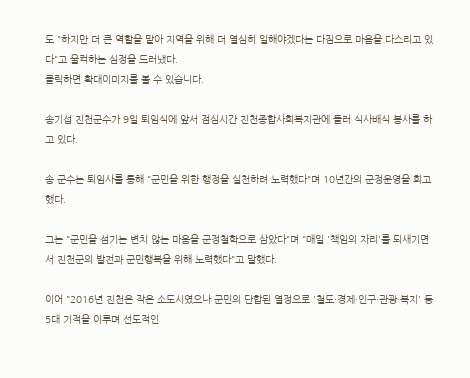도 "하지만 더 큰 역할을 맡아 지역을 위해 더 열심히 일해야겠다는 다짐으로 마음을 다스리고 있다"고 울컥하는 심정을 드러냈다.
클릭하면 확대이미지를 볼 수 있습니다.

송기섭 진천군수가 9일 퇴임식에 앞서 점심시간 진천종합사회복지관에 들러 식사배식 봉사를 하고 있다.

송 군수는 퇴임사를 통해 "군민을 위한 행정을 실천하려 노력했다"며 10년간의 군정운영을 회고했다.

그는 "군민을 섬기는 변치 않는 마음을 군정철학으로 삼았다"며 "매일 '책임의 자리'를 되새기면서 진천군의 발전과 군민행복을 위해 노력했다"고 말했다.

이어 "2016년 진천은 작은 소도시였으나 군민의 단합된 열정으로 '철도·경제·인구·관광·복지' 등 5대 기적을 이루며 선도적인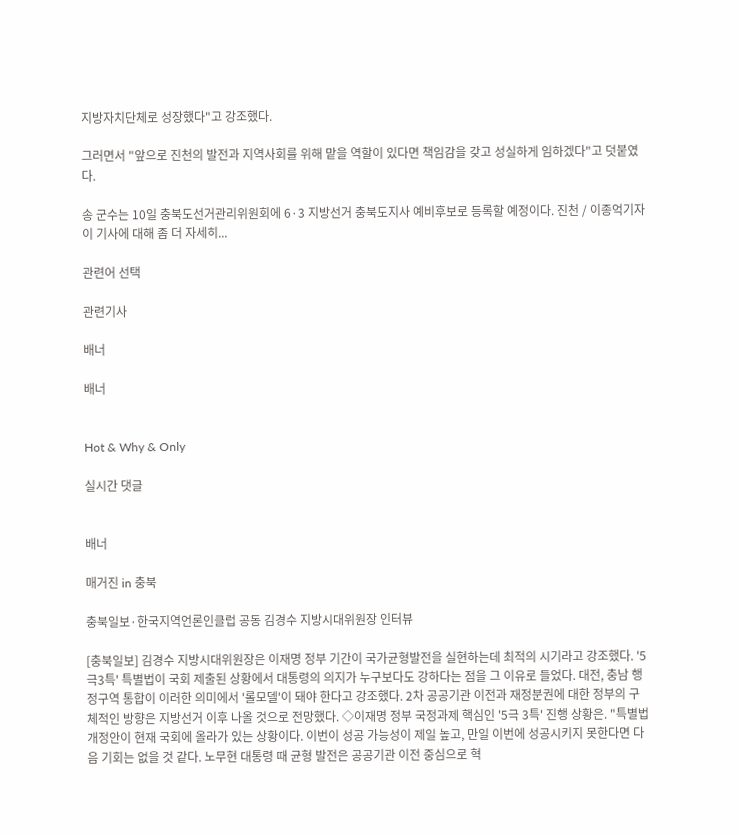지방자치단체로 성장했다"고 강조했다.

그러면서 "앞으로 진천의 발전과 지역사회를 위해 맡을 역할이 있다면 책임감을 갖고 성실하게 임하겠다"고 덧붙였다.

송 군수는 10일 충북도선거관리위원회에 6·3 지방선거 충북도지사 예비후보로 등록할 예정이다. 진천 / 이종억기자
이 기사에 대해 좀 더 자세히...

관련어 선택

관련기사

배너

배너


Hot & Why & Only

실시간 댓글


배너

매거진 in 충북

충북일보·한국지역언론인클럽 공동 김경수 지방시대위원장 인터뷰

[충북일보] 김경수 지방시대위원장은 이재명 정부 기간이 국가균형발전을 실현하는데 최적의 시기라고 강조했다. '5극3특' 특별법이 국회 제출된 상황에서 대통령의 의지가 누구보다도 강하다는 점을 그 이유로 들었다. 대전, 충남 행정구역 통합이 이러한 의미에서 '롤모델'이 돼야 한다고 강조했다. 2차 공공기관 이전과 재정분권에 대한 정부의 구체적인 방향은 지방선거 이후 나올 것으로 전망했다. ◇이재명 정부 국정과제 핵심인 '5극 3특' 진행 상황은. "특별법 개정안이 현재 국회에 올라가 있는 상황이다. 이번이 성공 가능성이 제일 높고, 만일 이번에 성공시키지 못한다면 다음 기회는 없을 것 같다. 노무현 대통령 때 균형 발전은 공공기관 이전 중심으로 혁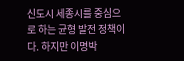신도시 세종시를 중심으로 하는 균형 발전 정책이다. 하지만 이명박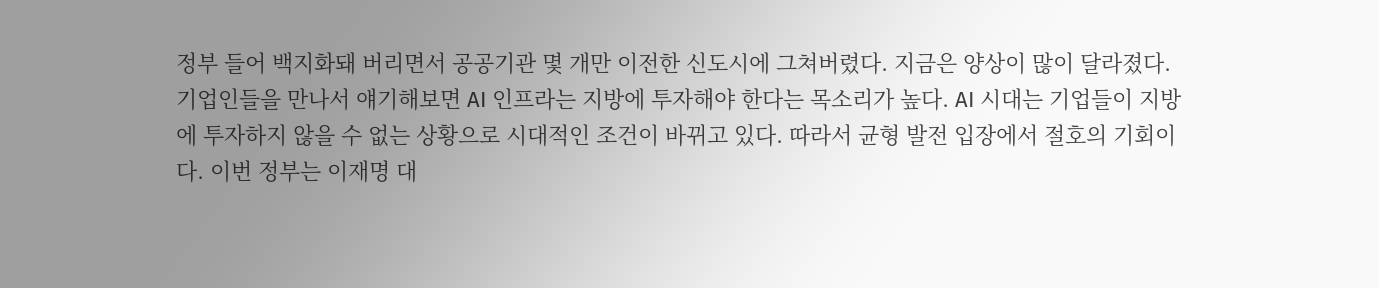정부 들어 백지화돼 버리면서 공공기관 몇 개만 이전한 신도시에 그쳐버렸다. 지금은 양상이 많이 달라졌다. 기업인들을 만나서 얘기해보면 AI 인프라는 지방에 투자해야 한다는 목소리가 높다. AI 시대는 기업들이 지방에 투자하지 않을 수 없는 상황으로 시대적인 조건이 바뀌고 있다. 따라서 균형 발전 입장에서 절호의 기회이다. 이번 정부는 이재명 대